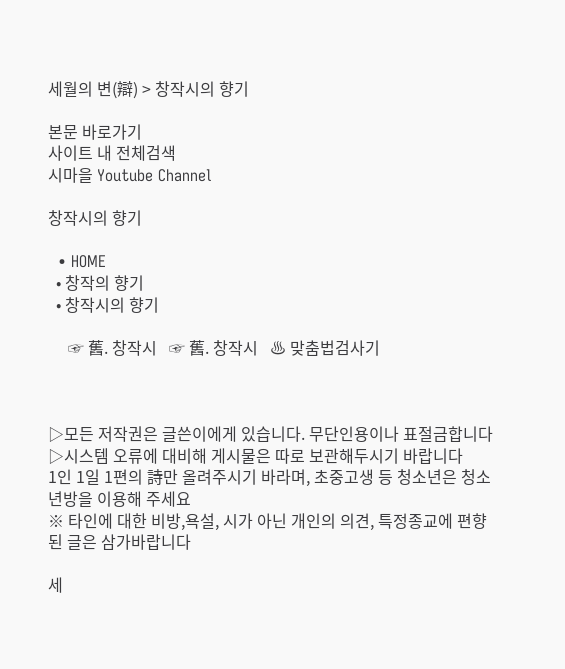세월의 변(辯) > 창작시의 향기

본문 바로가기
사이트 내 전체검색
시마을 Youtube Channel

창작시의 향기

  • HOME
  • 창작의 향기
  • 창작시의 향기

     ☞ 舊. 창작시   ☞ 舊. 창작시   ♨ 맞춤법검사기



▷모든 저작권은 글쓴이에게 있습니다. 무단인용이나 표절금합니다
▷시스템 오류에 대비해 게시물은 따로 보관해두시기 바랍니다
1인 1일 1편의 詩만 올려주시기 바라며, 초중고생 등 청소년은 청소년방을 이용해 주세요
※ 타인에 대한 비방,욕설, 시가 아닌 개인의 의견, 특정종교에 편향된 글은 삼가바랍니다

세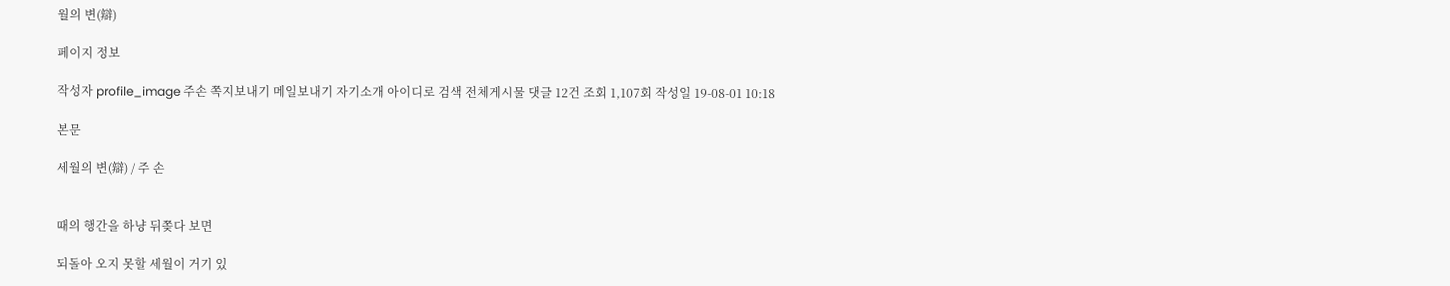월의 변(辯)

페이지 정보

작성자 profile_image 주손 쪽지보내기 메일보내기 자기소개 아이디로 검색 전체게시물 댓글 12건 조회 1,107회 작성일 19-08-01 10:18

본문

세월의 변(辯) / 주 손


때의 행간을 하냥 뒤쫒다 보면

되돌아 오지 못할 세월이 거기 있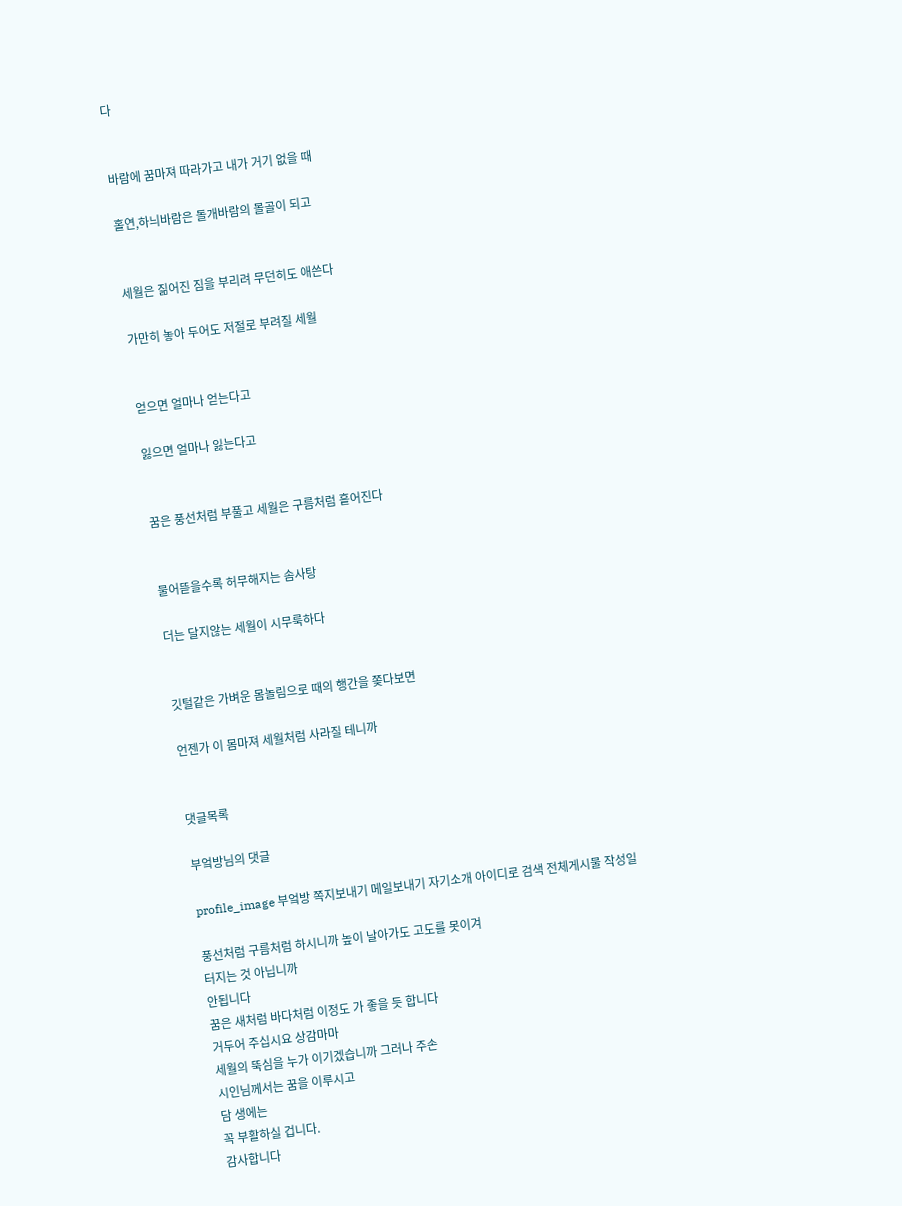다


바람에 꿈마져 따라가고 내가 거기 없을 때

홀연,하늬바람은 돌개바람의 몰골이 되고


세월은 짊어진 짐을 부리려 무던히도 애쓴다

가만히 놓아 두어도 저절로 부려질 세월


얻으면 얼마나 얻는다고

잃으면 얼마나 잃는다고


꿈은 풍선처럼 부풀고 세월은 구름처럼 흩어진다


물어뜯을수록 허무해지는 솜사탕

더는 달지않는 세월이 시무룩하다


깃털같은 가벼운 몸놀림으로 때의 행간을 쫒다보면

언젠가 이 몸마져 세월처럼 사라질 테니까


댓글목록

부엌방님의 댓글

profile_image 부엌방 쪽지보내기 메일보내기 자기소개 아이디로 검색 전체게시물 작성일

풍선처럼 구름처럼 하시니까 높이 날아가도 고도를 못이겨
터지는 것 아닙니까
안됩니다
꿈은 새처럼 바다처럼 이정도 가 좋을 듯 합니다
거두어 주십시요 상감마마
세월의 뚝심을 누가 이기겠습니까 그러나 주손
시인님께서는 꿈을 이루시고
담 생에는
꼭 부활하실 겁니다.
감사합니다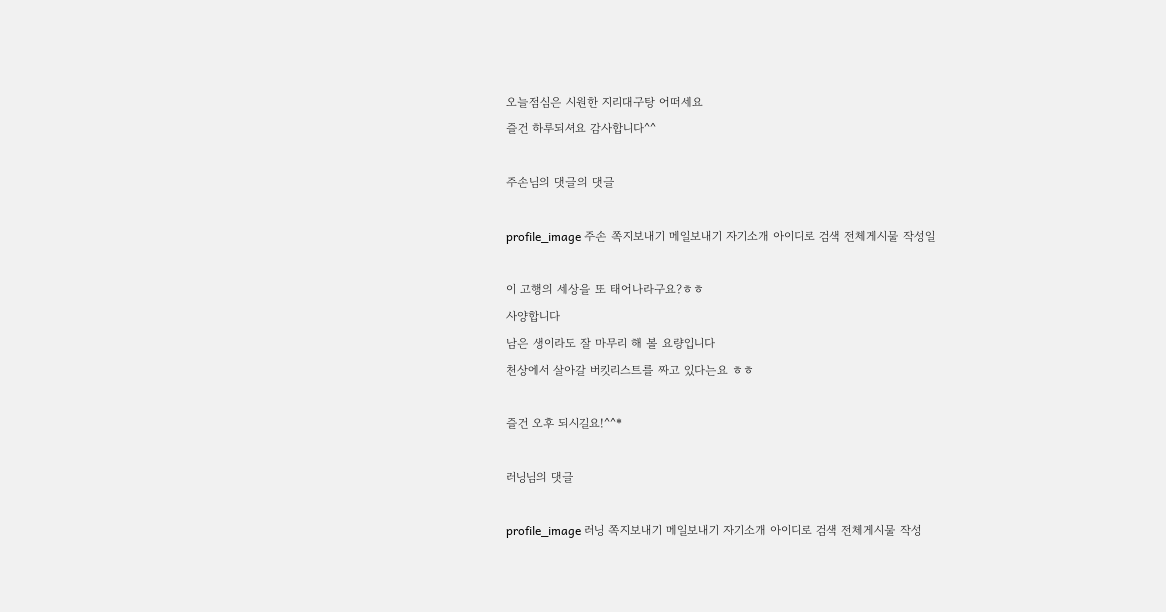오늘점심은 시원한 지리대구탕 어떠세요
즐건 하루되셔요 감사합니다^^

주손님의 댓글의 댓글

profile_image 주손 쪽지보내기 메일보내기 자기소개 아이디로 검색 전체게시물 작성일

이 고행의 세상을 또 태어나라구요?ㅎㅎ
사양합니다
남은 생이라도 잘 마무리 해 볼 요량입니다
천상에서 살아갈 버킷리스트를 짜고 있다는요 ㅎㅎ

즐건 오후 되시길요!^^*

러닝님의 댓글

profile_image 러닝 쪽지보내기 메일보내기 자기소개 아이디로 검색 전체게시물 작성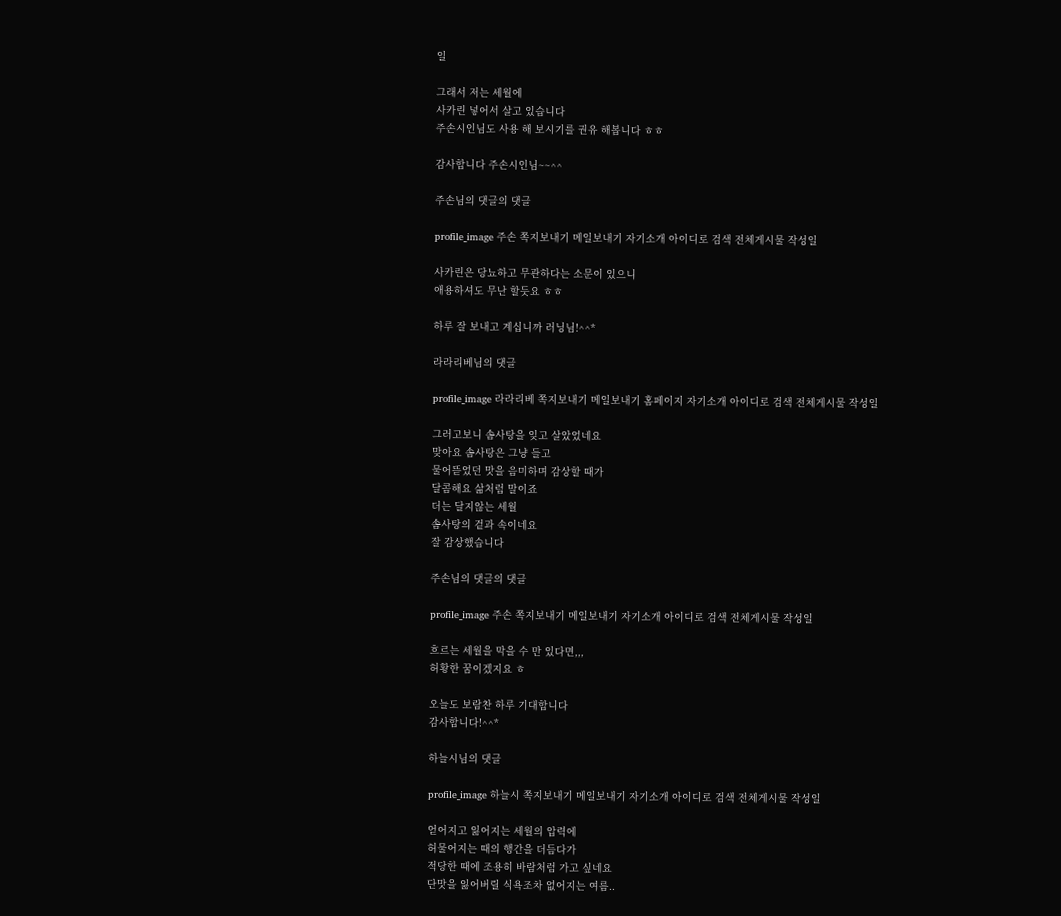일

그래서 저는 세월에
사카린 넣어서 살고 있습니다
주손시인님도 사용 해 보시기를 권유 해봅니다 ㅎㅎ

감사합니다 주손시인님~~^^

주손님의 댓글의 댓글

profile_image 주손 쪽지보내기 메일보내기 자기소개 아이디로 검색 전체게시물 작성일

사카린은 당뇨하고 무관하다는 소문이 있으니
애용하셔도 무난 할듯요 ㅎㅎ

하루 잘 보내고 계십니까 러닝님!^^*

라라리베님의 댓글

profile_image 라라리베 쪽지보내기 메일보내기 홈페이지 자기소개 아이디로 검색 전체게시물 작성일

그러고보니 솜사탕을 잊고 살았었네요
맞아요 솜사탕은 그냥 들고
물어뜯었던 맛을 음미하며 감상할 때가
달콤해요 삶처럼 말이죠
더는 달지않는 세월
솜사탕의 겉과 속이네요
잘 감상했습니다

주손님의 댓글의 댓글

profile_image 주손 쪽지보내기 메일보내기 자기소개 아이디로 검색 전체게시물 작성일

흐르는 세월을 막을 수 만 있다면,,,
허황한 꿈이겠지요 ㅎ

오늘도 보람찬 하루 기대합니다
감사합니다!^^*

하늘시님의 댓글

profile_image 하늘시 쪽지보내기 메일보내기 자기소개 아이디로 검색 전체게시물 작성일

얻어지고 잃어지는 세월의 압력에
허물어지는 때의 행간을 더듬다가
적당한 때에 조용히 바람처럼 가고 싶네요
단맛을 잃어버릴 식욕조차 없어지는 여름..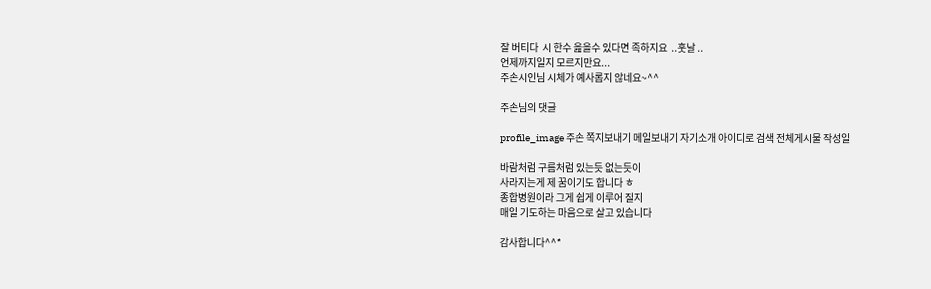잘 버티다  시 한수 읊을수 있다면 족하지요  ..훗날 ..
언제까지일지 모르지만요...
주손시인님 시체가 예사롭지 않네요~^^

주손님의 댓글

profile_image 주손 쪽지보내기 메일보내기 자기소개 아이디로 검색 전체게시물 작성일

바람처럼 구름처럼 있는듯 없는듯이
사라지는게 제 꿈이기도 합니다 ㅎ
종합병원이라 그게 쉽게 이루어 질지
매일 기도하는 마음으로 살고 있습니다

감사합니다^^*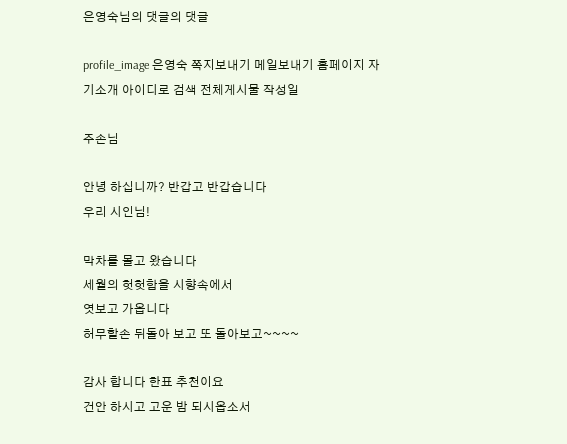은영숙님의 댓글의 댓글

profile_image 은영숙 쪽지보내기 메일보내기 홈페이지 자기소개 아이디로 검색 전체게시물 작성일

주손님

안녕 하십니까? 반갑고 반갑습니다
우리 시인님!

막차를 몰고 왔습니다
세월의 헛헛함을 시향속에서
엿보고 가옵니다
허무할손 뒤돌아 보고 또 돌아보고~~~~

감사 합니다 한표 추천이요
건안 하시고 고운 밤 되시옵소서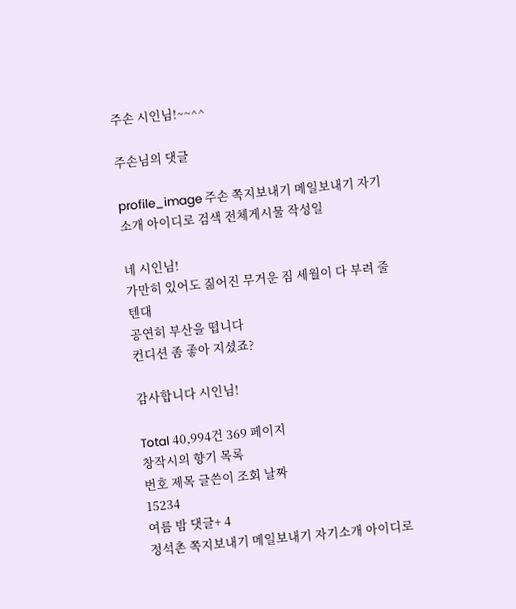주손 시인님!~~^^

주손님의 댓글

profile_image 주손 쪽지보내기 메일보내기 자기소개 아이디로 검색 전체게시물 작성일

네 시인님!
가만히 있어도 짊어진 무거운 짐 세월이 다 부려 줄 텐대
공연히 부산을 떱니다
컨디션 좀 좋아 지셨죠?

감사합니다 시인님!

Total 40,994건 369 페이지
창작시의 향기 목록
번호 제목 글쓴이 조회 날짜
15234
여름 밤 댓글+ 4
정석촌 쪽지보내기 메일보내기 자기소개 아이디로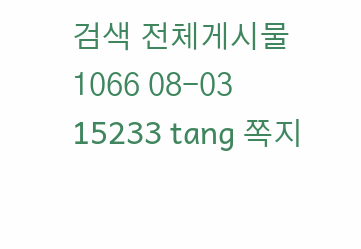검색 전체게시물 1066 08-03
15233 tang 쪽지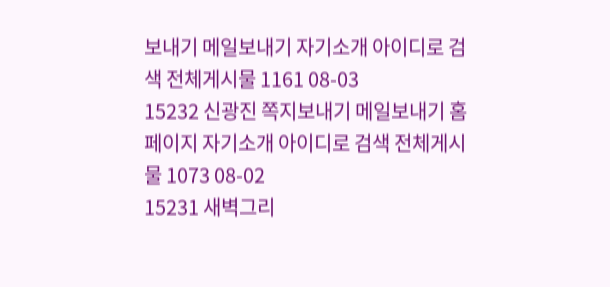보내기 메일보내기 자기소개 아이디로 검색 전체게시물 1161 08-03
15232 신광진 쪽지보내기 메일보내기 홈페이지 자기소개 아이디로 검색 전체게시물 1073 08-02
15231 새벽그리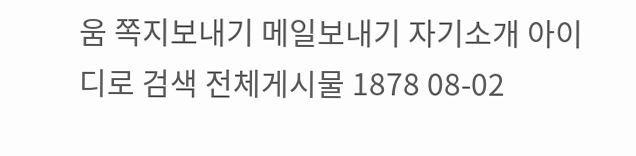움 쪽지보내기 메일보내기 자기소개 아이디로 검색 전체게시물 1878 08-02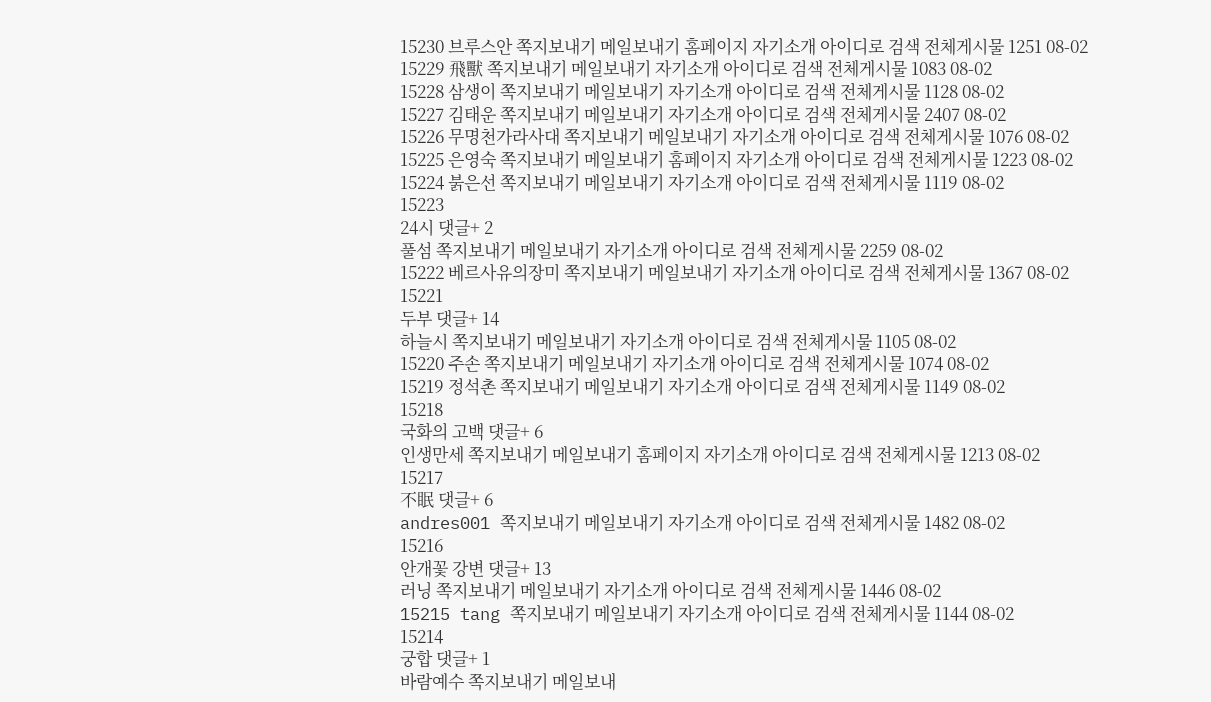15230 브루스안 쪽지보내기 메일보내기 홈페이지 자기소개 아이디로 검색 전체게시물 1251 08-02
15229 飛獸 쪽지보내기 메일보내기 자기소개 아이디로 검색 전체게시물 1083 08-02
15228 삼생이 쪽지보내기 메일보내기 자기소개 아이디로 검색 전체게시물 1128 08-02
15227 김태운 쪽지보내기 메일보내기 자기소개 아이디로 검색 전체게시물 2407 08-02
15226 무명천가라사대 쪽지보내기 메일보내기 자기소개 아이디로 검색 전체게시물 1076 08-02
15225 은영숙 쪽지보내기 메일보내기 홈페이지 자기소개 아이디로 검색 전체게시물 1223 08-02
15224 붉은선 쪽지보내기 메일보내기 자기소개 아이디로 검색 전체게시물 1119 08-02
15223
24시 댓글+ 2
풀섬 쪽지보내기 메일보내기 자기소개 아이디로 검색 전체게시물 2259 08-02
15222 베르사유의장미 쪽지보내기 메일보내기 자기소개 아이디로 검색 전체게시물 1367 08-02
15221
두부 댓글+ 14
하늘시 쪽지보내기 메일보내기 자기소개 아이디로 검색 전체게시물 1105 08-02
15220 주손 쪽지보내기 메일보내기 자기소개 아이디로 검색 전체게시물 1074 08-02
15219 정석촌 쪽지보내기 메일보내기 자기소개 아이디로 검색 전체게시물 1149 08-02
15218
국화의 고백 댓글+ 6
인생만세 쪽지보내기 메일보내기 홈페이지 자기소개 아이디로 검색 전체게시물 1213 08-02
15217
不眠 댓글+ 6
andres001 쪽지보내기 메일보내기 자기소개 아이디로 검색 전체게시물 1482 08-02
15216
안개꽃 강변 댓글+ 13
러닝 쪽지보내기 메일보내기 자기소개 아이디로 검색 전체게시물 1446 08-02
15215 tang 쪽지보내기 메일보내기 자기소개 아이디로 검색 전체게시물 1144 08-02
15214
궁합 댓글+ 1
바람예수 쪽지보내기 메일보내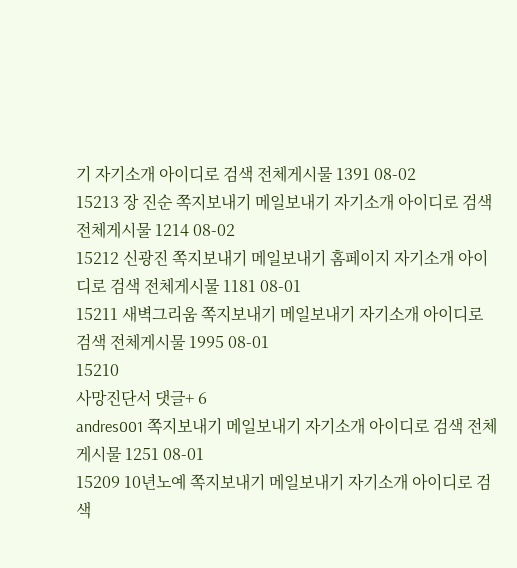기 자기소개 아이디로 검색 전체게시물 1391 08-02
15213 장 진순 쪽지보내기 메일보내기 자기소개 아이디로 검색 전체게시물 1214 08-02
15212 신광진 쪽지보내기 메일보내기 홈페이지 자기소개 아이디로 검색 전체게시물 1181 08-01
15211 새벽그리움 쪽지보내기 메일보내기 자기소개 아이디로 검색 전체게시물 1995 08-01
15210
사망진단서 댓글+ 6
andres001 쪽지보내기 메일보내기 자기소개 아이디로 검색 전체게시물 1251 08-01
15209 10년노예 쪽지보내기 메일보내기 자기소개 아이디로 검색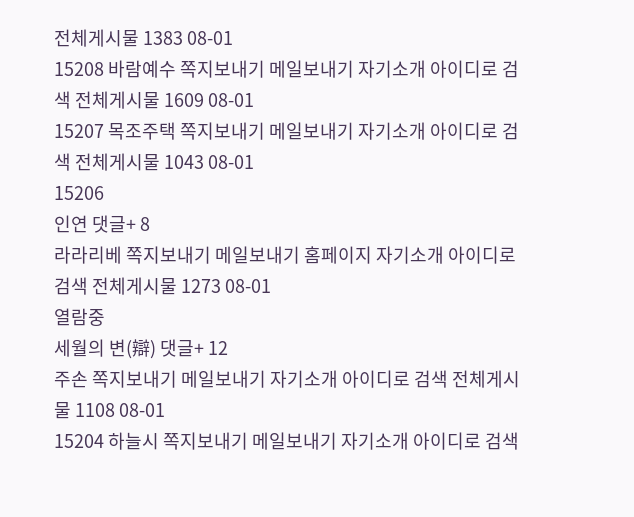전체게시물 1383 08-01
15208 바람예수 쪽지보내기 메일보내기 자기소개 아이디로 검색 전체게시물 1609 08-01
15207 목조주택 쪽지보내기 메일보내기 자기소개 아이디로 검색 전체게시물 1043 08-01
15206
인연 댓글+ 8
라라리베 쪽지보내기 메일보내기 홈페이지 자기소개 아이디로 검색 전체게시물 1273 08-01
열람중
세월의 변(辯) 댓글+ 12
주손 쪽지보내기 메일보내기 자기소개 아이디로 검색 전체게시물 1108 08-01
15204 하늘시 쪽지보내기 메일보내기 자기소개 아이디로 검색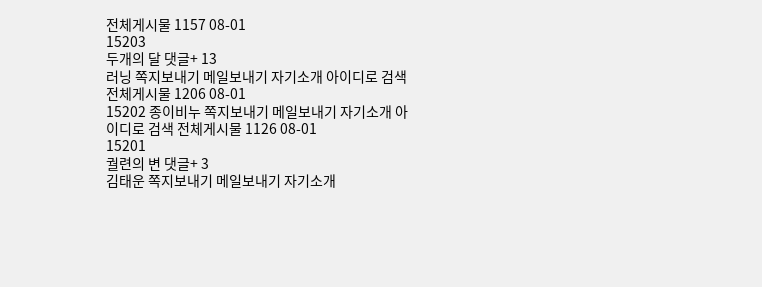전체게시물 1157 08-01
15203
두개의 달 댓글+ 13
러닝 쪽지보내기 메일보내기 자기소개 아이디로 검색 전체게시물 1206 08-01
15202 종이비누 쪽지보내기 메일보내기 자기소개 아이디로 검색 전체게시물 1126 08-01
15201
궐련의 변 댓글+ 3
김태운 쪽지보내기 메일보내기 자기소개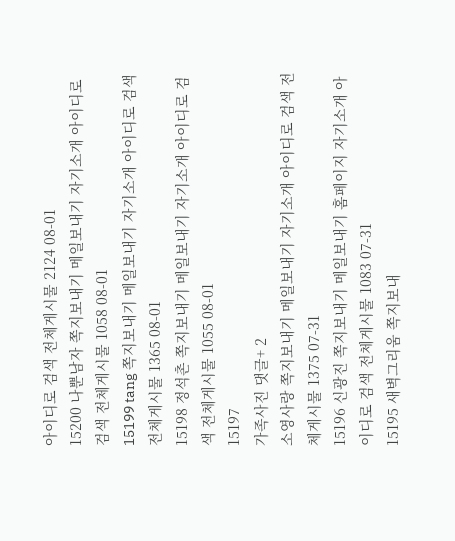아이디로 검색 전체게시물 2124 08-01
15200 나뿐남자 쪽지보내기 메일보내기 자기소개 아이디로 검색 전체게시물 1058 08-01
15199 tang 쪽지보내기 메일보내기 자기소개 아이디로 검색 전체게시물 1365 08-01
15198 정석촌 쪽지보내기 메일보내기 자기소개 아이디로 검색 전체게시물 1055 08-01
15197
가족사진 댓글+ 2
소영사랑 쪽지보내기 메일보내기 자기소개 아이디로 검색 전체게시물 1375 07-31
15196 신광진 쪽지보내기 메일보내기 홈페이지 자기소개 아이디로 검색 전체게시물 1083 07-31
15195 새벽그리움 쪽지보내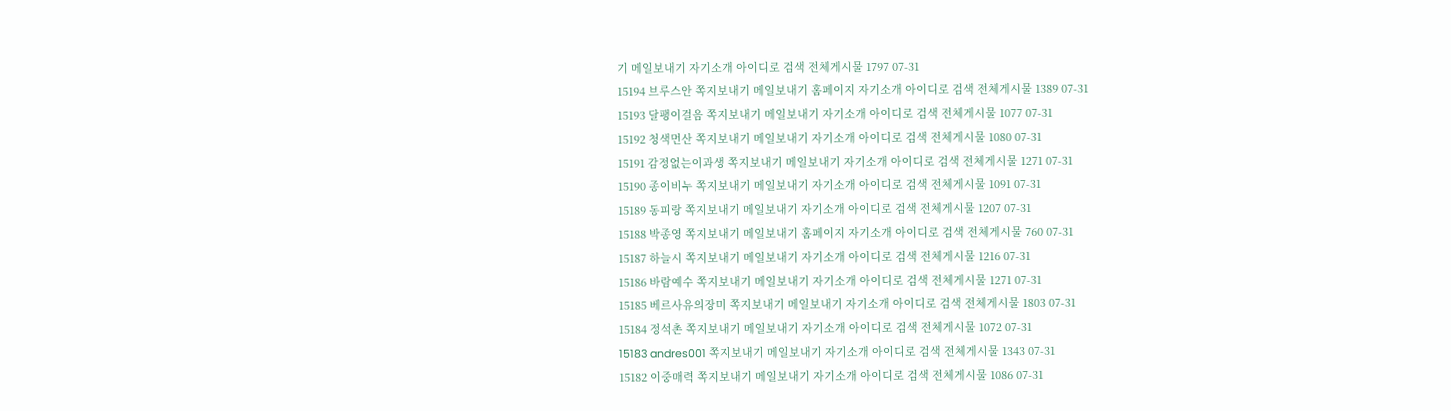기 메일보내기 자기소개 아이디로 검색 전체게시물 1797 07-31
15194 브루스안 쪽지보내기 메일보내기 홈페이지 자기소개 아이디로 검색 전체게시물 1389 07-31
15193 달팽이걸음 쪽지보내기 메일보내기 자기소개 아이디로 검색 전체게시물 1077 07-31
15192 청색먼산 쪽지보내기 메일보내기 자기소개 아이디로 검색 전체게시물 1080 07-31
15191 감정없는이과생 쪽지보내기 메일보내기 자기소개 아이디로 검색 전체게시물 1271 07-31
15190 종이비누 쪽지보내기 메일보내기 자기소개 아이디로 검색 전체게시물 1091 07-31
15189 동피랑 쪽지보내기 메일보내기 자기소개 아이디로 검색 전체게시물 1207 07-31
15188 박종영 쪽지보내기 메일보내기 홈페이지 자기소개 아이디로 검색 전체게시물 760 07-31
15187 하늘시 쪽지보내기 메일보내기 자기소개 아이디로 검색 전체게시물 1216 07-31
15186 바람예수 쪽지보내기 메일보내기 자기소개 아이디로 검색 전체게시물 1271 07-31
15185 베르사유의장미 쪽지보내기 메일보내기 자기소개 아이디로 검색 전체게시물 1803 07-31
15184 정석촌 쪽지보내기 메일보내기 자기소개 아이디로 검색 전체게시물 1072 07-31
15183 andres001 쪽지보내기 메일보내기 자기소개 아이디로 검색 전체게시물 1343 07-31
15182 이중매력 쪽지보내기 메일보내기 자기소개 아이디로 검색 전체게시물 1086 07-31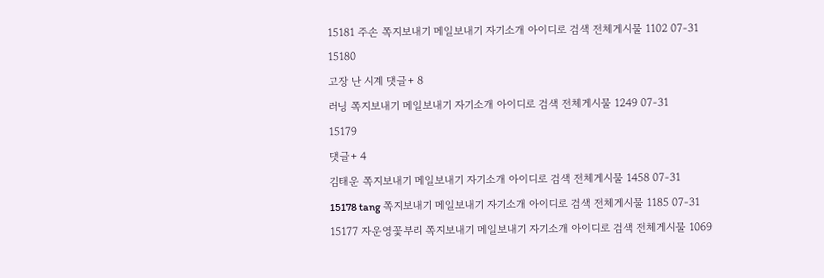15181 주손 쪽지보내기 메일보내기 자기소개 아이디로 검색 전체게시물 1102 07-31
15180
고장 난 시계 댓글+ 8
러닝 쪽지보내기 메일보내기 자기소개 아이디로 검색 전체게시물 1249 07-31
15179
댓글+ 4
김태운 쪽지보내기 메일보내기 자기소개 아이디로 검색 전체게시물 1458 07-31
15178 tang 쪽지보내기 메일보내기 자기소개 아이디로 검색 전체게시물 1185 07-31
15177 자운영꽃부리 쪽지보내기 메일보내기 자기소개 아이디로 검색 전체게시물 1069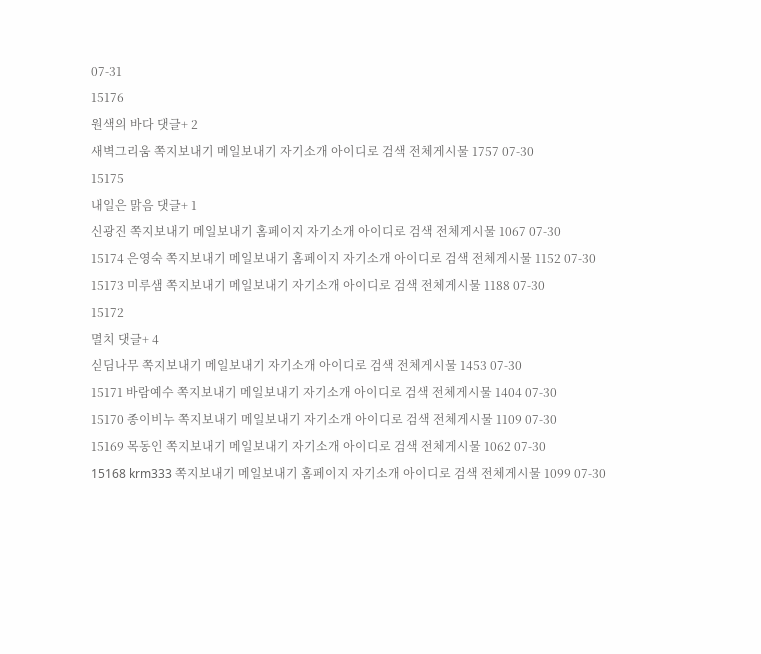07-31
15176
원색의 바다 댓글+ 2
새벽그리움 쪽지보내기 메일보내기 자기소개 아이디로 검색 전체게시물 1757 07-30
15175
내일은 맑음 댓글+ 1
신광진 쪽지보내기 메일보내기 홈페이지 자기소개 아이디로 검색 전체게시물 1067 07-30
15174 은영숙 쪽지보내기 메일보내기 홈페이지 자기소개 아이디로 검색 전체게시물 1152 07-30
15173 미루샘 쪽지보내기 메일보내기 자기소개 아이디로 검색 전체게시물 1188 07-30
15172
멸치 댓글+ 4
싣딤나무 쪽지보내기 메일보내기 자기소개 아이디로 검색 전체게시물 1453 07-30
15171 바람예수 쪽지보내기 메일보내기 자기소개 아이디로 검색 전체게시물 1404 07-30
15170 종이비누 쪽지보내기 메일보내기 자기소개 아이디로 검색 전체게시물 1109 07-30
15169 목동인 쪽지보내기 메일보내기 자기소개 아이디로 검색 전체게시물 1062 07-30
15168 krm333 쪽지보내기 메일보내기 홈페이지 자기소개 아이디로 검색 전체게시물 1099 07-30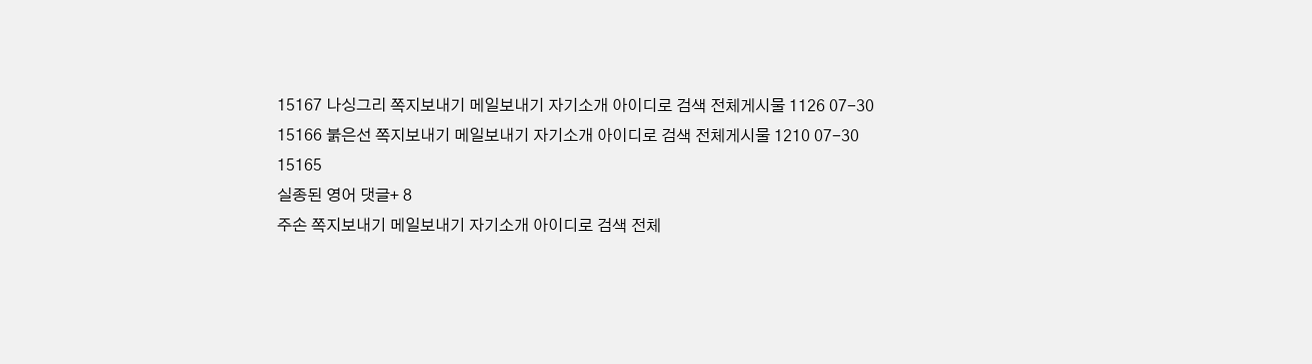15167 나싱그리 쪽지보내기 메일보내기 자기소개 아이디로 검색 전체게시물 1126 07-30
15166 붉은선 쪽지보내기 메일보내기 자기소개 아이디로 검색 전체게시물 1210 07-30
15165
실종된 영어 댓글+ 8
주손 쪽지보내기 메일보내기 자기소개 아이디로 검색 전체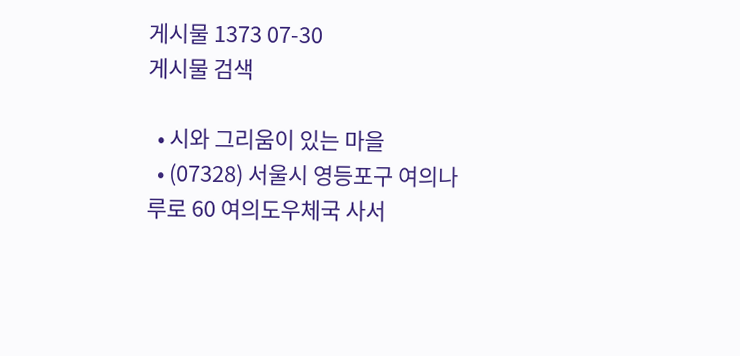게시물 1373 07-30
게시물 검색

  • 시와 그리움이 있는 마을
  • (07328) 서울시 영등포구 여의나루로 60 여의도우체국 사서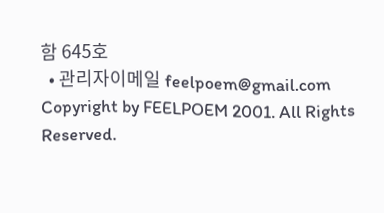함 645호
  • 관리자이메일 feelpoem@gmail.com
Copyright by FEELPOEM 2001. All Rights Reserved.